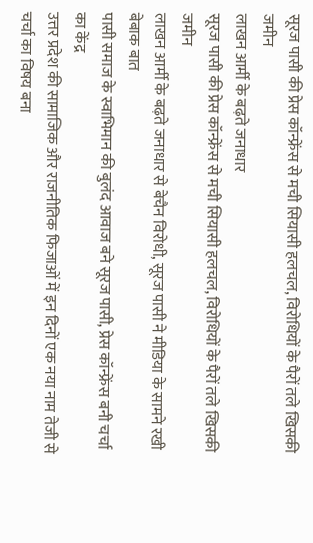सूरज पासी की प्रेस कॉन्फ्रेंस से मची सियासी हलचल, विरोधियों के पैरों तले खिसकी जमीन
लाखन आर्मी के बढ़ते जनाधार
सूरज पासी की प्रेस कॉन्फ्रेंस से मची सियासी हलचल, विरोधियों के पैरों तले खिसकी जमीन
लाखन आर्मी के बढ़ते जनाधार से बेचैन विरोधी, सूरज पासी ने मीडिया के सामने रखी बेबाक बात
पासी समाज के स्वाभिमान की बुलंद आवाज बने सूरज पासी, प्रेस कॉन्फ्रेंस बनी चर्चा का केंद्र
उत्तर प्रदेश की सामाजिक और राजनीतिक फिजाओं में इन दिनों एक नया नाम तेजी से चर्चा का विषय बना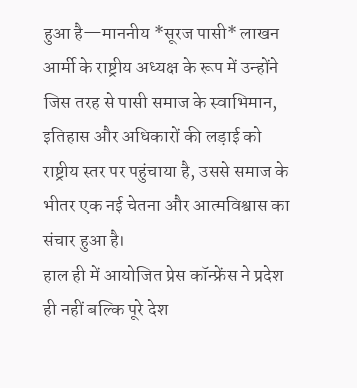हुआ है—माननीय *सूरज पासी* लाखन आर्मी के राष्ट्रीय अध्यक्ष के रूप में उन्होंने जिस तरह से पासी समाज के स्वाभिमान, इतिहास और अधिकारों की लड़ाई को राष्ट्रीय स्तर पर पहुंचाया है, उससे समाज के भीतर एक नई चेतना और आत्मविश्वास का संचार हुआ है।
हाल ही में आयोजित प्रेस कॉन्फ्रेंस ने प्रदेश ही नहीं बल्कि पूरे देश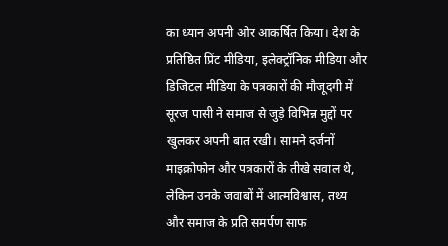का ध्यान अपनी ओर आकर्षित किया। देश के प्रतिष्ठित प्रिंट मीडिया, इलेक्ट्रॉनिक मीडिया और डिजिटल मीडिया के पत्रकारों की मौजूदगी में सूरज पासी ने समाज से जुड़े विभिन्न मुद्दों पर खुलकर अपनी बात रखी। सामने दर्जनों माइक्रोफोन और पत्रकारों के तीखे सवाल थे, लेकिन उनके जवाबों में आत्मविश्वास, तथ्य और समाज के प्रति समर्पण साफ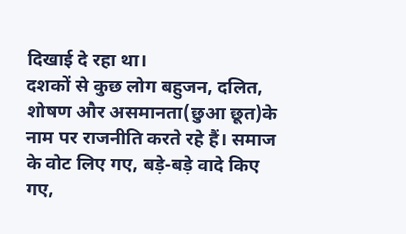दिखाई दे रहा था।
दशकों से कुछ लोग बहुजन, दलित, शोषण और असमानता(छुआ छूत)के नाम पर राजनीति करते रहे हैं। समाज के वोट लिए गए, बड़े-बड़े वादे किए गए,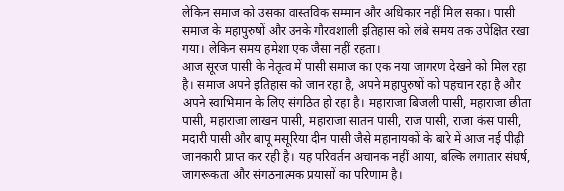लेकिन समाज को उसका वास्तविक सम्मान और अधिकार नहीं मिल सका। पासी समाज के महापुरुषों और उनके गौरवशाली इतिहास को लंबे समय तक उपेक्षित रखा गया। लेकिन समय हमेशा एक जैसा नहीं रहता।
आज सूरज पासी के नेतृत्व में पासी समाज का एक नया जागरण देखने को मिल रहा है। समाज अपने इतिहास को जान रहा है, अपने महापुरुषों को पहचान रहा है और अपने स्वाभिमान के लिए संगठित हो रहा है। महाराजा बिजली पासी, महाराजा छीता पासी, महाराजा लाखन पासी, महाराजा सातन पासी, राज पासी, राजा कंस पासी, मदारी पासी और बापू मसूरिया दीन पासी जैसे महानायकों के बारे में आज नई पीढ़ी जानकारी प्राप्त कर रही है। यह परिवर्तन अचानक नहीं आया, बल्कि लगातार संघर्ष, जागरूकता और संगठनात्मक प्रयासों का परिणाम है।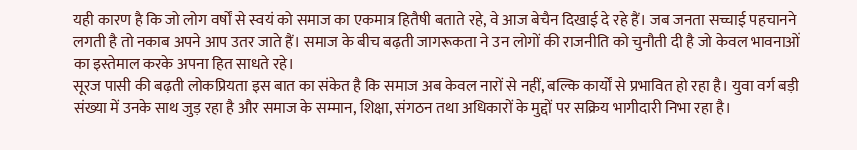यही कारण है कि जो लोग वर्षों से स्वयं को समाज का एकमात्र हितैषी बताते रहे, वे आज बेचैन दिखाई दे रहे हैं। जब जनता सच्चाई पहचानने लगती है तो नकाब अपने आप उतर जाते हैं। समाज के बीच बढ़ती जागरूकता ने उन लोगों की राजनीति को चुनौती दी है जो केवल भावनाओं का इस्तेमाल करके अपना हित साधते रहे।
सूरज पासी की बढ़ती लोकप्रियता इस बात का संकेत है कि समाज अब केवल नारों से नहीं, बल्कि कार्यों से प्रभावित हो रहा है। युवा वर्ग बड़ी संख्या में उनके साथ जुड़ रहा है और समाज के सम्मान, शिक्षा, संगठन तथा अधिकारों के मुद्दों पर सक्रिय भागीदारी निभा रहा है।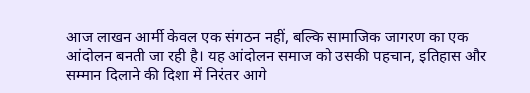आज लाखन आर्मी केवल एक संगठन नहीं, बल्कि सामाजिक जागरण का एक आंदोलन बनती जा रही है। यह आंदोलन समाज को उसकी पहचान, इतिहास और सम्मान दिलाने की दिशा में निरंतर आगे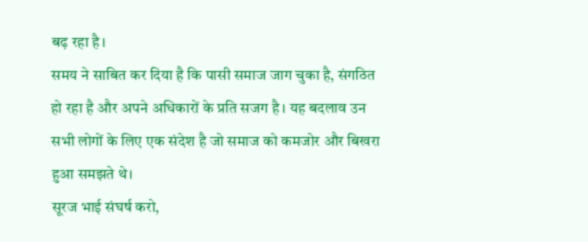बढ़ रहा है।
समय ने साबित कर दिया है कि पासी समाज जाग चुका है, संगठित हो रहा है और अपने अधिकारों के प्रति सजग है। यह बदलाव उन सभी लोगों के लिए एक संदेश है जो समाज को कमजोर और बिखरा हुआ समझते थे।
सूरज भाई संघर्ष करो,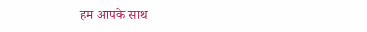हम आपके साथ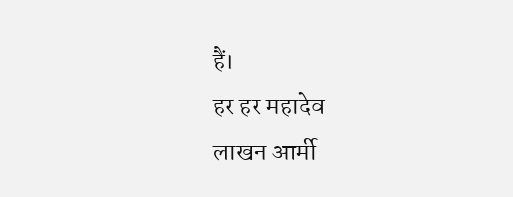हैं।
हर हर महादेव
लाखन आर्मी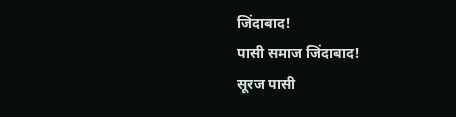जिंदाबाद!
पासी समाज जिंदाबाद!
सूरज पासी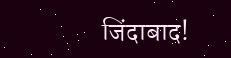जिंदाबाद!